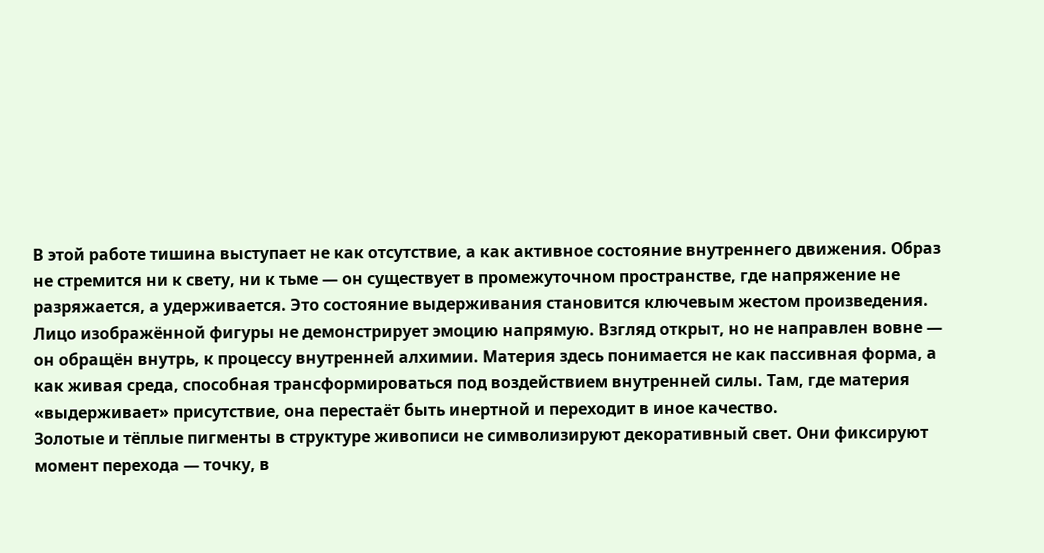В этой работе тишина выступает не как отсутствие, а как активное состояние внутреннего движения. Образ не стремится ни к свету, ни к тьме — он существует в промежуточном пространстве, где напряжение не разряжается, а удерживается. Это состояние выдерживания становится ключевым жестом произведения.
Лицо изображённой фигуры не демонстрирует эмоцию напрямую. Взгляд открыт, но не направлен вовне — он обращён внутрь, к процессу внутренней алхимии. Материя здесь понимается не как пассивная форма, а как живая среда, способная трансформироваться под воздействием внутренней силы. Там, где материя «выдерживает» присутствие, она перестаёт быть инертной и переходит в иное качество.
Золотые и тёплые пигменты в структуре живописи не символизируют декоративный свет. Они фиксируют момент перехода — точку, в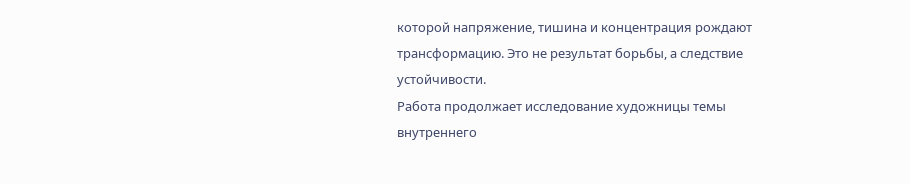которой напряжение, тишина и концентрация рождают трансформацию. Это не результат борьбы, а следствие устойчивости.
Работа продолжает исследование художницы темы внутреннего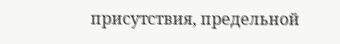присутствия, предельной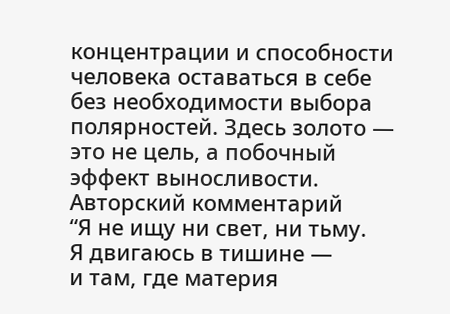концентрации и способности человека оставаться в себе без необходимости выбора полярностей. Здесь золото — это не цель, а побочный эффект выносливости.
Авторский комментарий
“Я не ищу ни свет, ни тьму.
Я двигаюсь в тишине —
и там, где материя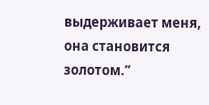выдерживает меня,
она становится золотом.”